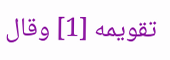تقويمه [1] وقال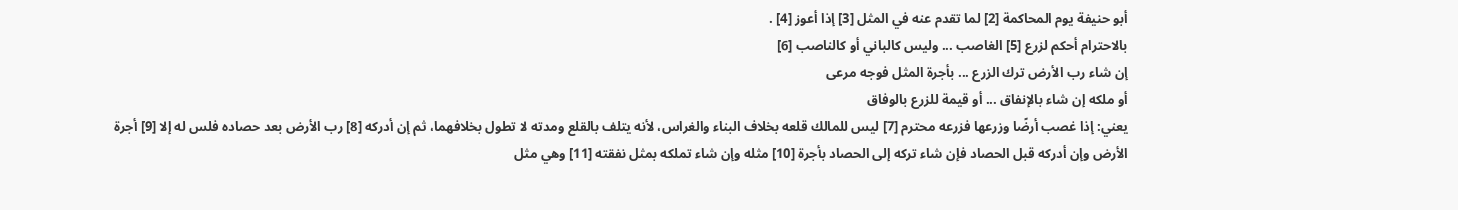أبو حنيفة يوم المحاكمة [2] لما تقدم عنه في المثل [3] إذا أعوز [4] .
بالاحترام أحكم لزرع [5] الغاصب ... وليس كالباني أو كالناصب [6]
إن شاء رب الأرض ترك الزرع ... بأجرة المثل فوجه مرعى
أو ملكه إن شاء بالإنفاق ... أو قيمة للزرع بالوفاق
يعني: إذا غصب أرضًا وزرعها فزرعه محترم [7] ليس للمالك قلعه بخلاف البناء والغراس، لأنه يتلف بالقلع ومدته لا تطول بخلافهما، ثم إن أدركه [8] رب الأرض بعد حصاده فلس له إلا [9] أجرة الأرض وإن أدركه قبل الحصاد فإن شاء تركه إلى الحصاد بأجرة [10] مثله وإن شاء تملكه بمثل نفقته [11] وهي مثل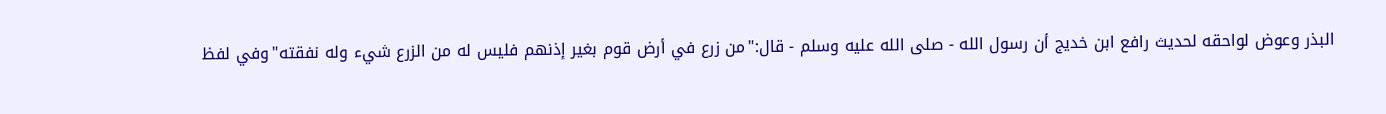البذر وعوض لواحقه لحديث رافع ابن خديج أن رسول الله - صلى الله عليه وسلم - قال:"من زرع في أرض قوم بغير إذنهم فليس له من الزرع شيء وله نفقته"وفي لفظ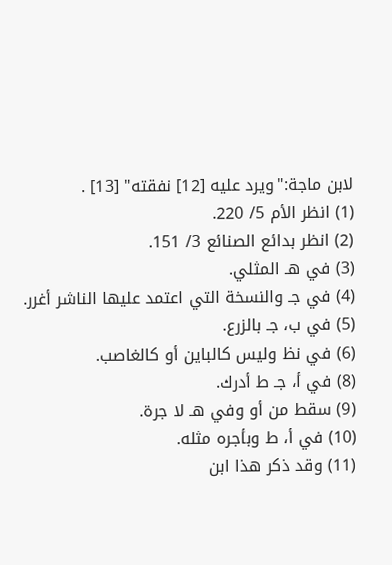لابن ماجة:"ويرد عليه [12] نفقته" [13] .
(1) انظر الأم 5/ 220.
(2) انظر بدائع الصنائع 3/ 151.
(3) في هـ المثلي.
(4) في جـ والنسخة التي اعتمد عليها الناشر أغرر.
(5) في ب، جـ بالزرع.
(6) في نظ وليس كالباين أو كالغاصب.
(8) في أ، جـ ط أدرك.
(9) سقط من أو وفي هـ لا جرة.
(10) في أ، ط وبأجره مثله.
(11) وقد ذكر هذا ابن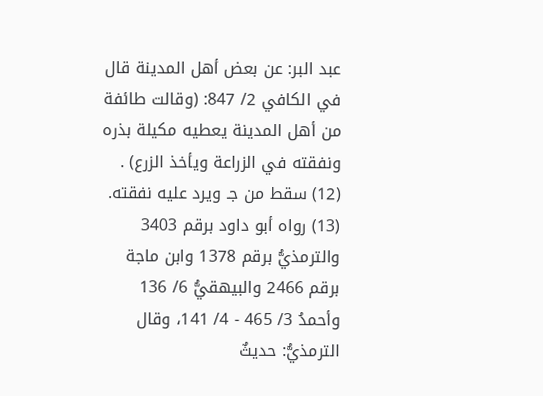عبد البر: عن بعض أهل المدينة قال في الكافي 2/ 847: (وقالت طائفة من أهل المدينة يعطيه مكيلة بذره ونفقته في الزراعة ويأخذ الزرع) .
(12) سقط من جـ ويرد عليه نفقته.
(13) رواه أبو داود برقم 3403 والترمذيُّ برقم 1378 وابن ماجة برقم 2466 والبيهقيُّ 6/ 136 وأحمدُ 3/ 465 - 4/ 141، وقال الترمذيُّ: حديثٌ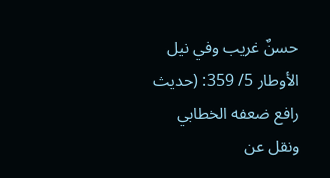حسنٌ غريب وفي نيل الأوطار 5/ 359: (حديث رافع ضعفه الخطابي ونقل عن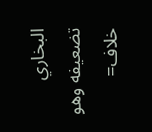البخاري تضعيفه وهو خلاف=